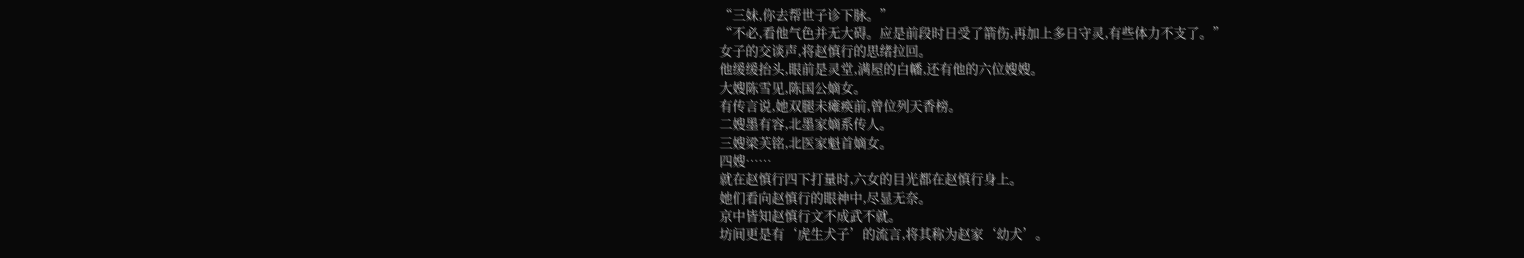“三妹,你去帮世子诊下脉。”
“不必,看他气色并无大碍。应是前段时日受了箭伤,再加上多日守灵,有些体力不支了。”
女子的交谈声,将赵慎行的思绪拉回。
他缓缓抬头,眼前是灵堂,满屋的白幡,还有他的六位嫂嫂。
大嫂陈雪见,陈国公嫡女。
有传言说,她双腿未瘫痪前,曾位列天香榜。
二嫂墨有容,北墨家嫡系传人。
三嫂梁芙铭,北医家魁首嫡女。
四嫂……
就在赵慎行四下打量时,六女的目光都在赵慎行身上。
她们看向赵慎行的眼神中,尽显无奈。
京中皆知赵慎行文不成武不就。
坊间更是有‘虎生犬子’的流言,将其称为赵家‘幼犬’。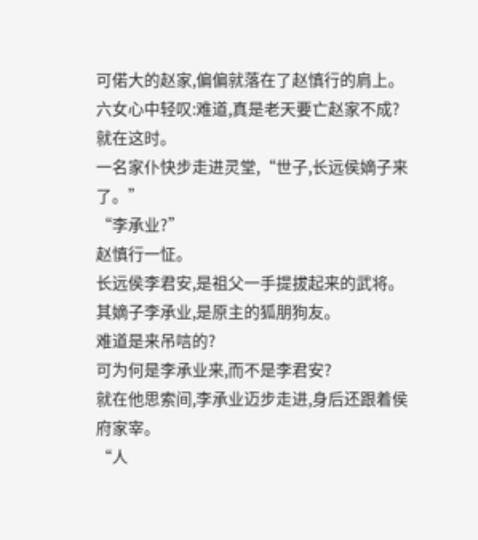可偌大的赵家,偏偏就落在了赵慎行的肩上。
六女心中轻叹:难道,真是老天要亡赵家不成?
就在这时。
一名家仆快步走进灵堂,“世子,长远侯嫡子来了。”
“李承业?”
赵慎行一怔。
长远侯李君安,是祖父一手提拔起来的武将。
其嫡子李承业,是原主的狐朋狗友。
难道是来吊唁的?
可为何是李承业来,而不是李君安?
就在他思索间,李承业迈步走进,身后还跟着侯府家宰。
“人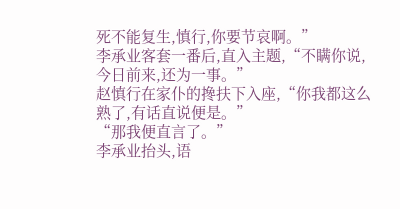死不能复生,慎行,你要节哀啊。”
李承业客套一番后,直入主题,“不瞒你说,今日前来,还为一事。”
赵慎行在家仆的搀扶下入座,“你我都这么熟了,有话直说便是。”
“那我便直言了。”
李承业抬头,语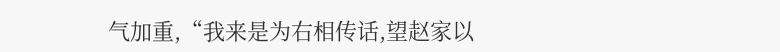气加重,“我来是为右相传话,望赵家以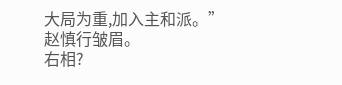大局为重,加入主和派。”
赵慎行皱眉。
右相?